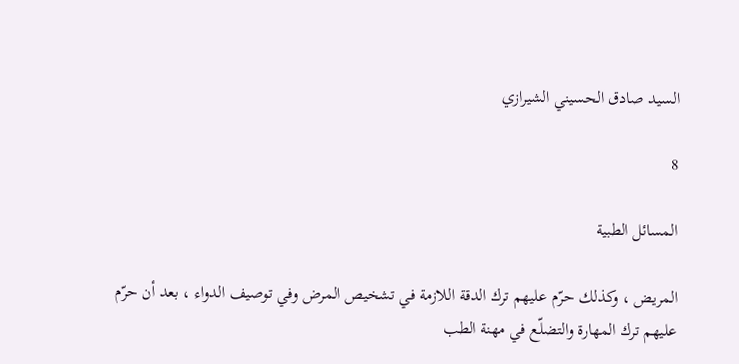السيد صادق الحسيني الشيرازي

8

المسائل الطبية

المريض ، وكذلك حرّم عليهم ترك الدقة اللازمة في تشخيص المرض وفي توصيف الدواء ، بعد أن حرّم عليهم ترك المهارة والتضلّع في مهنة الطب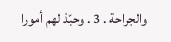والجراحة . 3 . وحبّذ لهم أمورا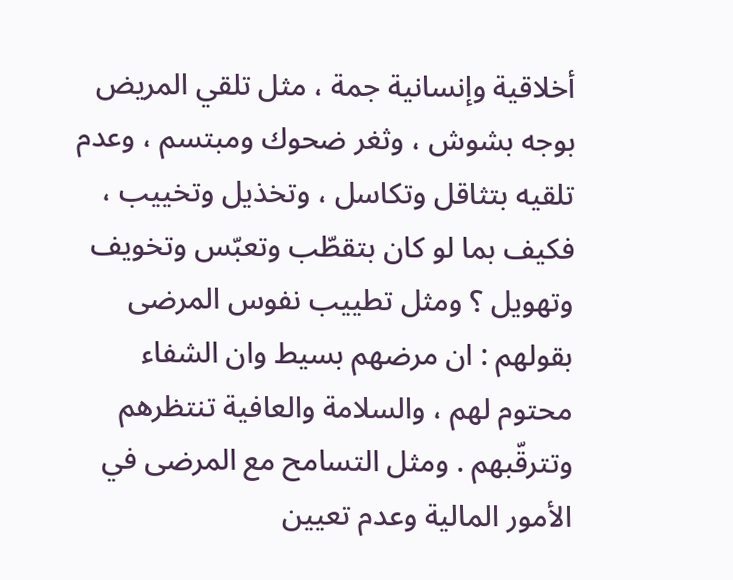أخلاقية وإنسانية جمة ، مثل تلقي المريض بوجه بشوش ، وثغر ضحوك ومبتسم ، وعدم تلقيه بتثاقل وتكاسل ، وتخذيل وتخييب ، فكيف بما لو كان بتقطّب وتعبّس وتخويف وتهويل ؟ ومثل تطييب نفوس المرضى بقولهم : ان مرضهم بسيط وان الشفاء محتوم لهم ، والسلامة والعافية تنتظرهم وتترقّبهم . ومثل التسامح مع المرضى في الأمور المالية وعدم تعيين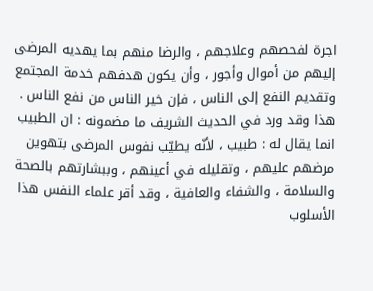اجرة لفحصهم وعلاجهم ، والرضا منهم بما يهديه المرضى إليهم من أموال وأجور ، وأن يكون هدفهم خدمة المجتمع وتقديم النفع إلى الناس ، فإن خير الناس من نفع الناس . هذا وقد ورد في الحديث الشريف ما مضمونه : ان الطبيب انما يقال له : طبيب ، لأنّه يطيّب نفوس المرضى بتهوين مرضهم عليهم ، وتقليله في أعينهم ، وببشارتهم بالصحة والسلامة ، والشفاء والعافية ، وقد أقر علماء النفس هذا الأسلوب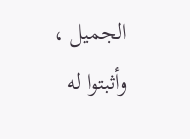الجميل ، وأثبتوا له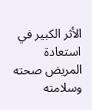الأثر الكبير في استعادة المريض صحته وسلامته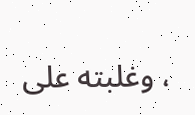، وغلبته على